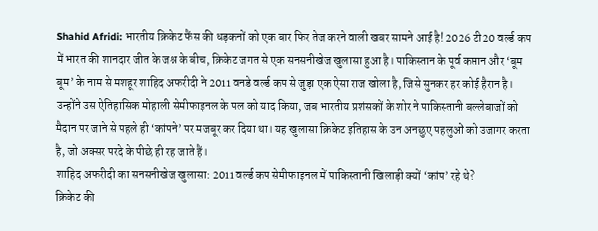Shahid Afridi: भारतीय क्रिकेट फैंस की धड़कनों को एक बार फिर तेज करने वाली खबर सामने आई है! 2026 टी20 वर्ल्ड कप में भारत की शानदार जीत के जश्न के बीच, क्रिकेट जगत से एक सनसनीखेज खुलासा हुआ है। पाकिस्तान के पूर्व कप्तान और ‘बूम बूम’ के नाम से मशहूर शाहिद अफरीदी ने 2011 वनडे वर्ल्ड कप से जुड़ा एक ऐसा राज खोला है, जिसे सुनकर हर कोई हैरान है। उन्होंने उस ऐतिहासिक मोहाली सेमीफाइनल के पल को याद किया, जब भारतीय प्रशंसकों के शोर ने पाकिस्तानी बल्लेबाजों को मैदान पर जाने से पहले ही ‘कांपने’ पर मजबूर कर दिया था। यह खुलासा क्रिकेट इतिहास के उन अनछुए पहलुओं को उजागर करता है, जो अक्सर परदे के पीछे ही रह जाते हैं।
शाहिद अफरीदी का सनसनीखेज खुलासा: 2011 वर्ल्ड कप सेमीफाइनल में पाकिस्तानी खिलाड़ी क्यों ‘कांप’ रहे थे?
क्रिकेट की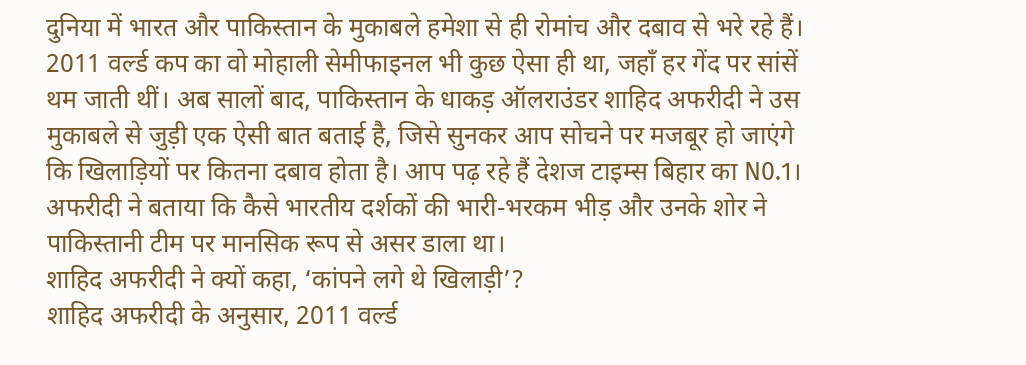दुनिया में भारत और पाकिस्तान के मुकाबले हमेशा से ही रोमांच और दबाव से भरे रहे हैं। 2011 वर्ल्ड कप का वो मोहाली सेमीफाइनल भी कुछ ऐसा ही था, जहाँ हर गेंद पर सांसें थम जाती थीं। अब सालों बाद, पाकिस्तान के धाकड़ ऑलराउंडर शाहिद अफरीदी ने उस मुकाबले से जुड़ी एक ऐसी बात बताई है, जिसे सुनकर आप सोचने पर मजबूर हो जाएंगे कि खिलाड़ियों पर कितना दबाव होता है। आप पढ़ रहे हैं देशज टाइम्स बिहार का N0.1। अफरीदी ने बताया कि कैसे भारतीय दर्शकों की भारी-भरकम भीड़ और उनके शोर ने पाकिस्तानी टीम पर मानसिक रूप से असर डाला था।
शाहिद अफरीदी ने क्यों कहा, ‘कांपने लगे थे खिलाड़ी’?
शाहिद अफरीदी के अनुसार, 2011 वर्ल्ड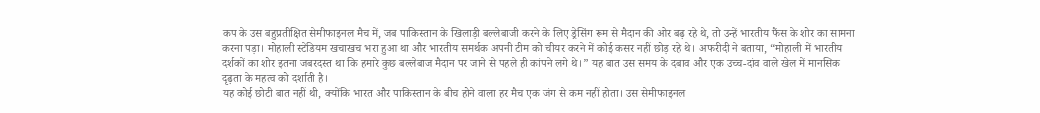कप के उस बहुप्रतीक्षित सेमीफाइनल मैच में, जब पाकिस्तान के खिलाड़ी बल्लेबाजी करने के लिए ड्रेसिंग रूम से मैदान की ओर बढ़ रहे थे, तो उन्हें भारतीय फैंस के शोर का सामना करना पड़ा। मोहाली स्टेडियम खचाखच भरा हुआ था और भारतीय समर्थक अपनी टीम को चीयर करने में कोई कसर नहीं छोड़ रहे थे। अफरीदी ने बताया, “मोहाली में भारतीय दर्शकों का शोर इतना जबरदस्त था कि हमारे कुछ बल्लेबाज मैदान पर जाने से पहले ही कांपने लगे थे।” यह बात उस समय के दबाव और एक उच्च-दांव वाले खेल में मानसिक दृढ़ता के महत्व को दर्शाती है।
यह कोई छोटी बात नहीं थी, क्योंकि भारत और पाकिस्तान के बीच होने वाला हर मैच एक जंग से कम नहीं होता। उस सेमीफाइनल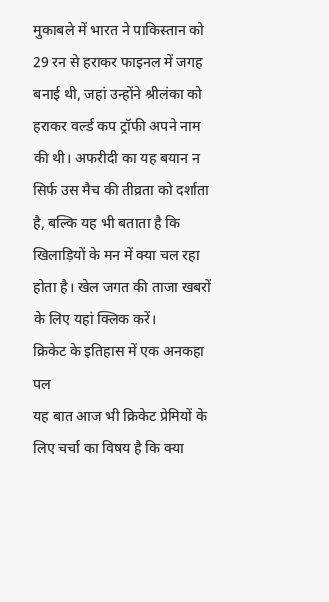मुकाबले में भारत ने पाकिस्तान को 29 रन से हराकर फाइनल में जगह बनाई थी, जहां उन्होंने श्रीलंका को हराकर वर्ल्ड कप ट्रॉफी अपने नाम की थी। अफरीदी का यह बयान न सिर्फ उस मैच की तीव्रता को दर्शाता है, बल्कि यह भी बताता है कि खिलाड़ियों के मन में क्या चल रहा होता है। खेल जगत की ताजा खबरों के लिए यहां क्लिक करें।
क्रिकेट के इतिहास में एक अनकहा पल
यह बात आज भी क्रिकेट प्रेमियों के लिए चर्चा का विषय है कि क्या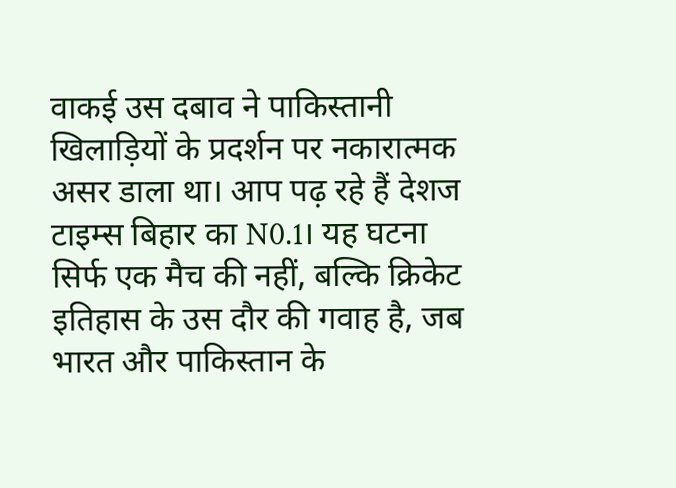वाकई उस दबाव ने पाकिस्तानी खिलाड़ियों के प्रदर्शन पर नकारात्मक असर डाला था। आप पढ़ रहे हैं देशज टाइम्स बिहार का N0.1। यह घटना सिर्फ एक मैच की नहीं, बल्कि क्रिकेट इतिहास के उस दौर की गवाह है, जब भारत और पाकिस्तान के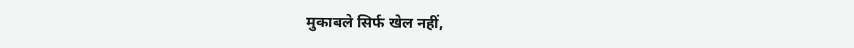मुकाबले सिर्फ खेल नहीं,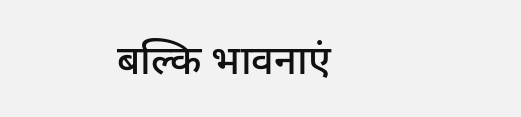बल्कि भावनाएं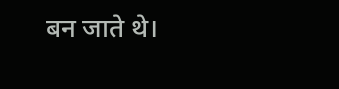बन जाते थे।